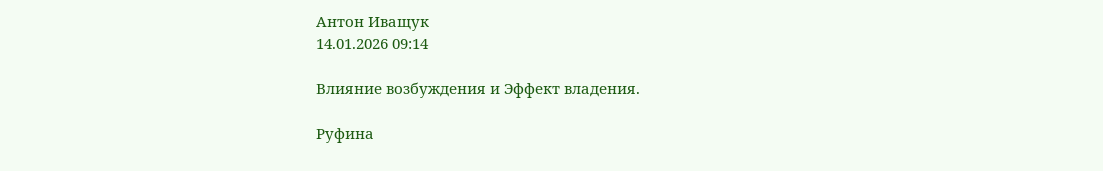Антон Иващук
14.01.2026 09:14

Влияние возбуждения и Эффект владения.

Руфина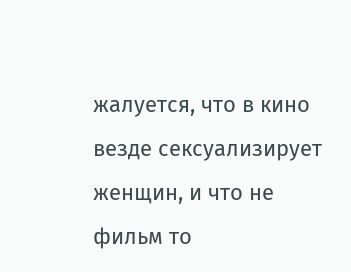жалуется, что в кино везде сексуализирует женщин, и что не фильм то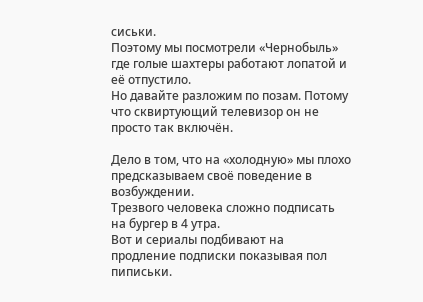сиськи.
Поэтому мы посмотрели «Чернобыль» где голые шахтеры работают лопатой и её отпустило.
Но давайте разложим по позам. Потому что сквиртующий телевизор он не просто так включён.

Дело в том, что на «холодную» мы плохо предсказываем своё поведение в возбуждении.
Трезвого человека сложно подписать на бургер в 4 утра.
Вот и сериалы подбивают на продление подписки показывая пол пиписьки.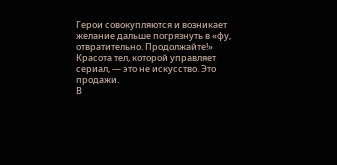Герои совокупляются и возникает желание дальше погрязнуть в «фу, отвратительно. Продолжайте!»
Красота тел, которой управляет сериал, — это не искусство. Это продажи.
В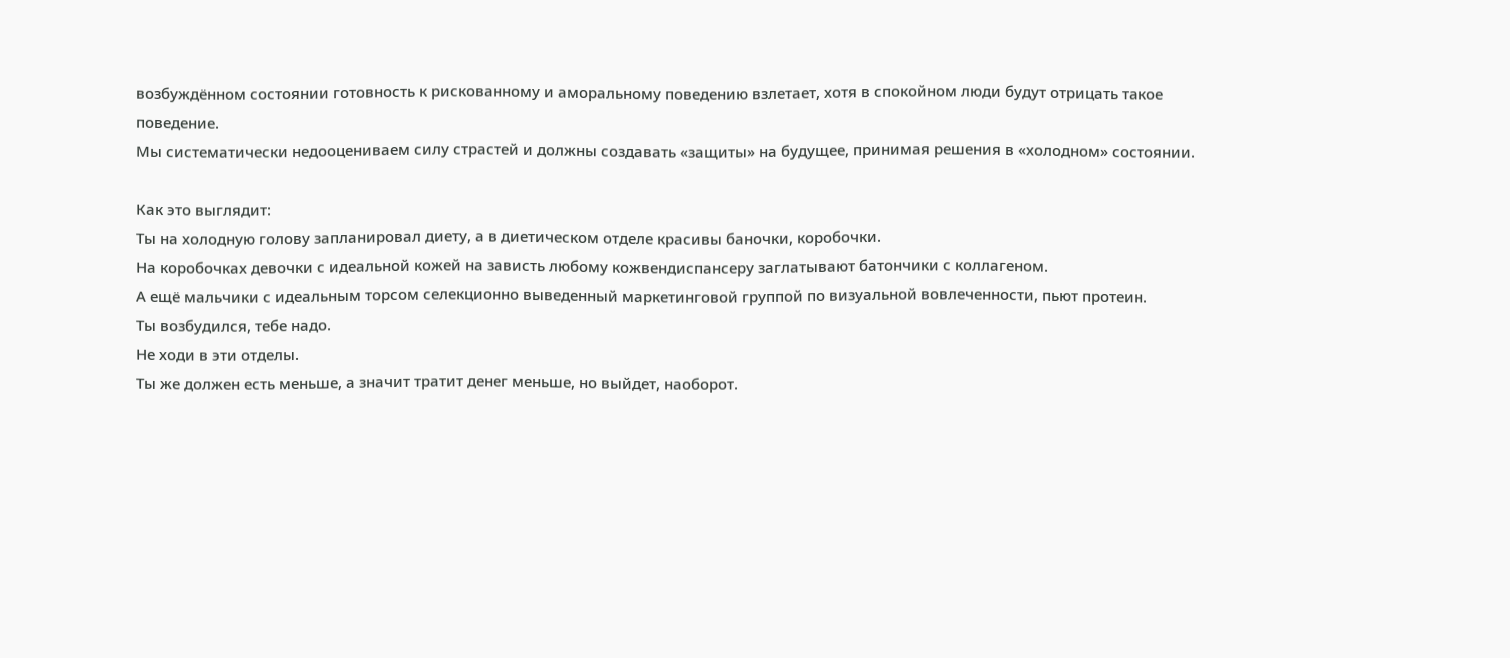возбуждённом состоянии готовность к рискованному и аморальному поведению взлетает, хотя в спокойном люди будут отрицать такое поведение.
Мы систематически недооцениваем силу страстей и должны создавать «защиты» на будущее, принимая решения в «холодном» состоянии.

Как это выглядит:
Ты на холодную голову запланировал диету, а в диетическом отделе красивы баночки, коробочки.
На коробочках девочки с идеальной кожей на зависть любому кожвендиспансеру заглатывают батончики с коллагеном.
А ещё мальчики с идеальным торсом селекционно выведенный маркетинговой группой по визуальной вовлеченности, пьют протеин.
Ты возбудился, тебе надо.
Не ходи в эти отделы.
Ты же должен есть меньше, а значит тратит денег меньше, но выйдет, наоборот.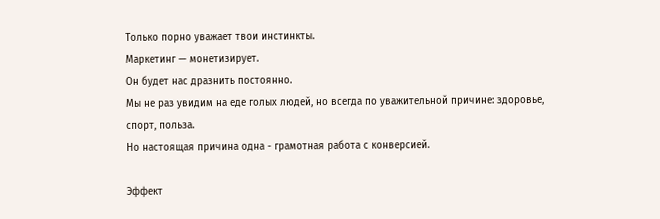Только порно уважает твои инстинкты.
Маркетинг — монетизирует.
Он будет нас дразнить постоянно.
Мы не раз увидим на еде голых людей, но всегда по уважительной причине: здоровье, спорт, польза.
Но настоящая причина одна - грамотная работа с конверсией.

Эффект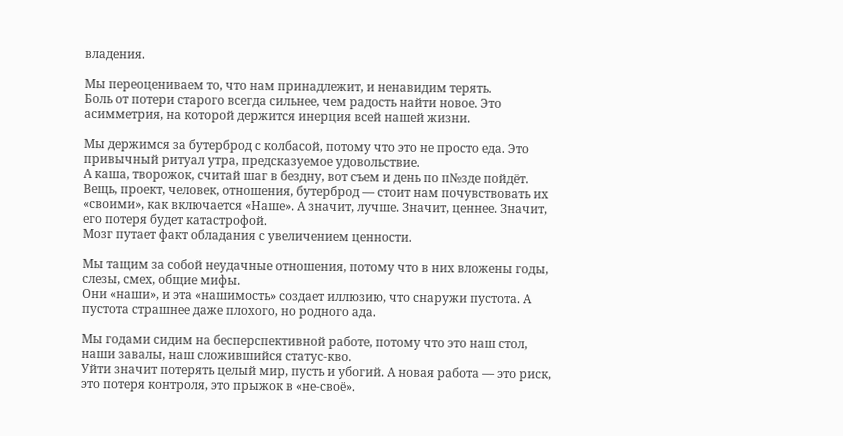владения.

Мы переоцениваем то, что нам принадлежит, и ненавидим терять.
Боль от потери старого всегда сильнее, чем радость найти новое. Это асимметрия, на которой держится инерция всей нашей жизни.

Мы держимся за бутерброд с колбасой, потому что это не просто еда. Это привычный ритуал утра, предсказуемое удовольствие.
А каша, творожок, считай шаг в бездну, вот съем и день по п№зде пойдёт.
Вещь, проект, человек, отношения, бутерброд — стоит нам почувствовать их «своими», как включается «Наше». А значит, лучше. Значит, ценнее. Значит, его потеря будет катастрофой.
Мозг путает факт обладания с увеличением ценности.

Мы тащим за собой неудачные отношения, потому что в них вложены годы, слезы, смех, общие мифы.
Они «наши», и эта «нашимость» создает иллюзию, что снаружи пустота. А пустота страшнее даже плохого, но родного ада.

Мы годами сидим на бесперспективной работе, потому что это наш стол, наши завалы, наш сложившийся статус-кво.
Уйти значит потерять целый мир, пусть и убогий. А новая работа — это риск, это потеря контроля, это прыжок в «не-своё».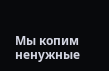Мы копим ненужные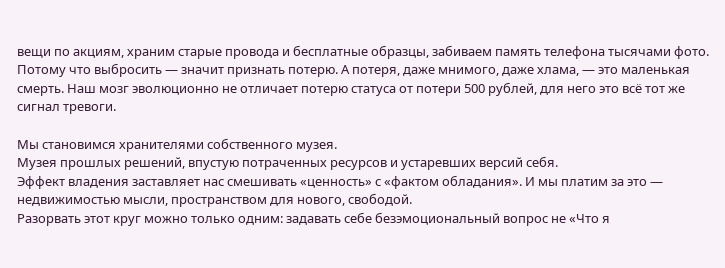вещи по акциям, храним старые провода и бесплатные образцы, забиваем память телефона тысячами фото.
Потому что выбросить — значит признать потерю. А потеря, даже мнимого, даже хлама, — это маленькая смерть. Наш мозг эволюционно не отличает потерю статуса от потери 500 рублей, для него это всё тот же сигнал тревоги.

Мы становимся хранителями собственного музея.
Музея прошлых решений, впустую потраченных ресурсов и устаревших версий себя.
Эффект владения заставляет нас смешивать «ценность» с «фактом обладания». И мы платим за это — недвижимостью мысли, пространством для нового, свободой.
Разорвать этот круг можно только одним: задавать себе безэмоциональный вопрос не «Что я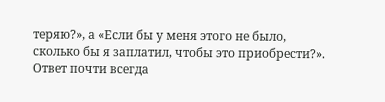теряю?», а «Если бы у меня этого не было, сколько бы я заплатил, чтобы это приобрести?».
Ответ почти всегда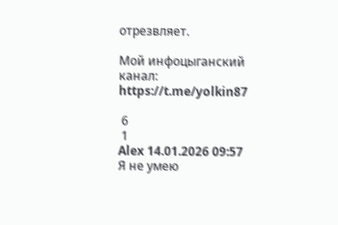отрезвляет.

Мой инфоцыганский канал: https://t.me/yolkin87

 6
 1
Alex 14.01.2026 09:57
Я не умею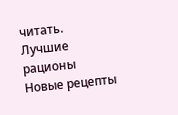читать.
Лучшие рационы
Новые рецепты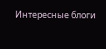Интересные блоги